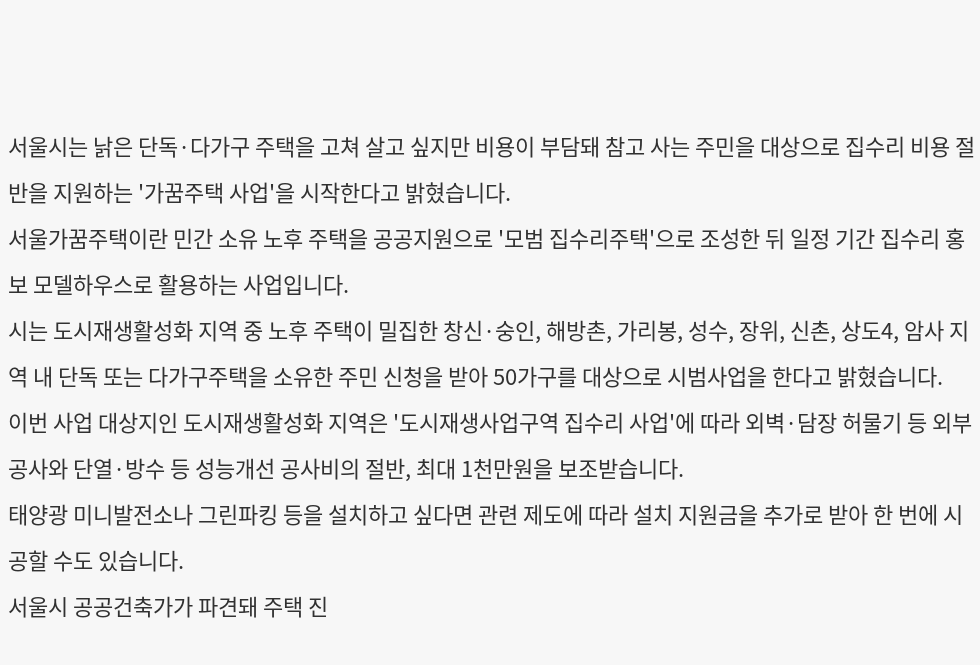서울시는 낡은 단독·다가구 주택을 고쳐 살고 싶지만 비용이 부담돼 참고 사는 주민을 대상으로 집수리 비용 절반을 지원하는 '가꿈주택 사업'을 시작한다고 밝혔습니다.
서울가꿈주택이란 민간 소유 노후 주택을 공공지원으로 '모범 집수리주택'으로 조성한 뒤 일정 기간 집수리 홍보 모델하우스로 활용하는 사업입니다.
시는 도시재생활성화 지역 중 노후 주택이 밀집한 창신·숭인, 해방촌, 가리봉, 성수, 장위, 신촌, 상도4, 암사 지역 내 단독 또는 다가구주택을 소유한 주민 신청을 받아 50가구를 대상으로 시범사업을 한다고 밝혔습니다.
이번 사업 대상지인 도시재생활성화 지역은 '도시재생사업구역 집수리 사업'에 따라 외벽·담장 허물기 등 외부 공사와 단열·방수 등 성능개선 공사비의 절반, 최대 1천만원을 보조받습니다.
태양광 미니발전소나 그린파킹 등을 설치하고 싶다면 관련 제도에 따라 설치 지원금을 추가로 받아 한 번에 시공할 수도 있습니다.
서울시 공공건축가가 파견돼 주택 진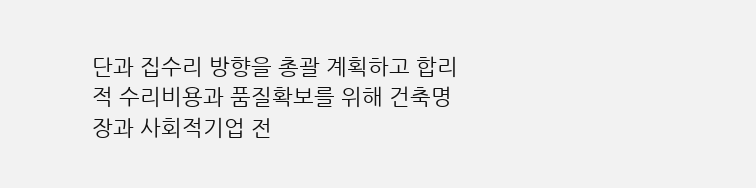단과 집수리 방향을 총괄 계획하고 합리적 수리비용과 품질확보를 위해 건축명장과 사회적기업 전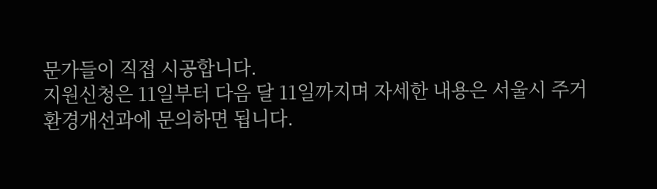문가들이 직접 시공합니다.
지원신청은 11일부터 다음 달 11일까지며 자세한 내용은 서울시 주거환경개선과에 문의하면 됩니다.